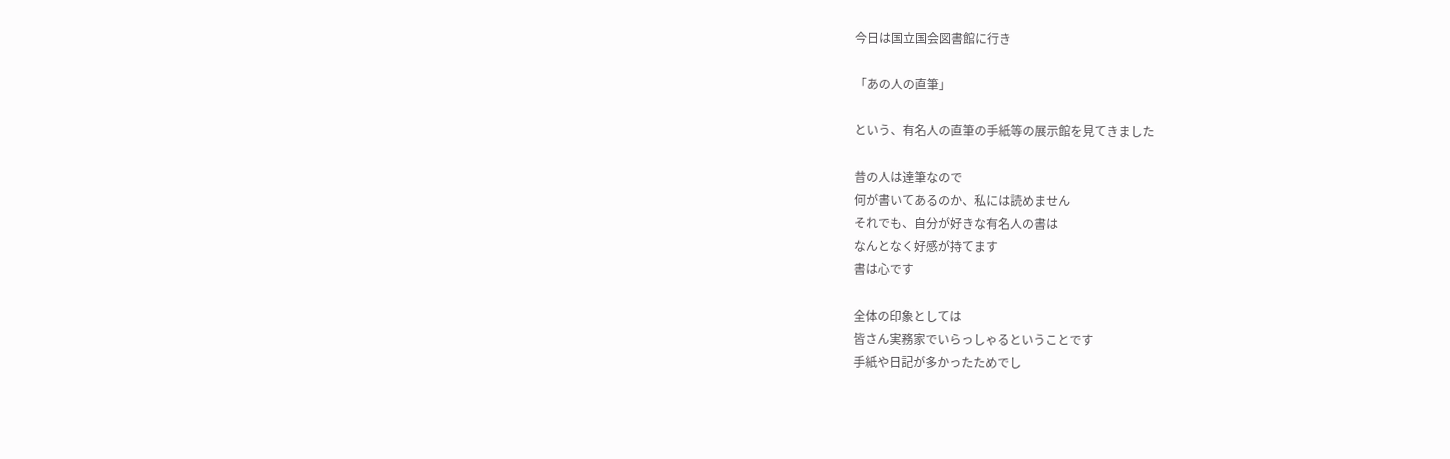今日は国立国会図書館に行き

「あの人の直筆」

という、有名人の直筆の手紙等の展示館を見てきました

昔の人は達筆なので
何が書いてあるのか、私には読めません
それでも、自分が好きな有名人の書は
なんとなく好感が持てます
書は心です

全体の印象としては
皆さん実務家でいらっしゃるということです
手紙や日記が多かったためでし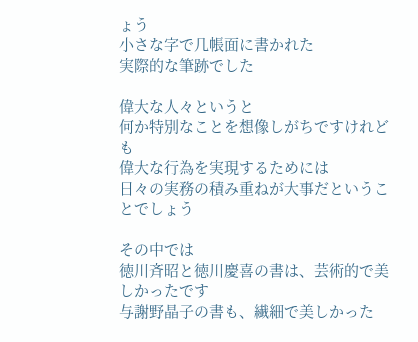ょう
小さな字で几帳面に書かれた
実際的な筆跡でした

偉大な人々というと
何か特別なことを想像しがちですけれども
偉大な行為を実現するためには
日々の実務の積み重ねが大事だということでしょう

その中では
徳川斉昭と徳川慶喜の書は、芸術的で美しかったです
与謝野晶子の書も、繊細で美しかった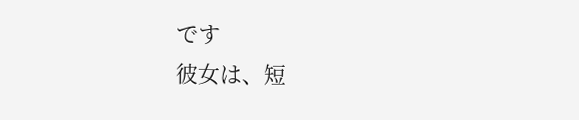です
彼女は、短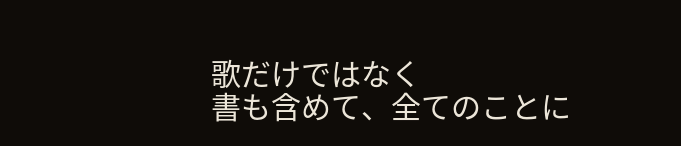歌だけではなく
書も含めて、全てのことに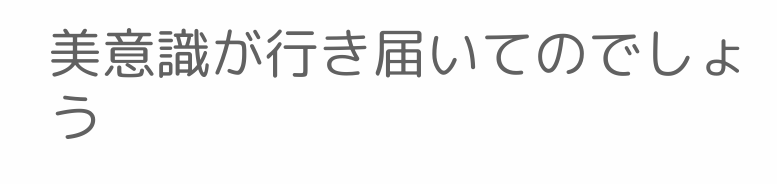美意識が行き届いてのでしょう